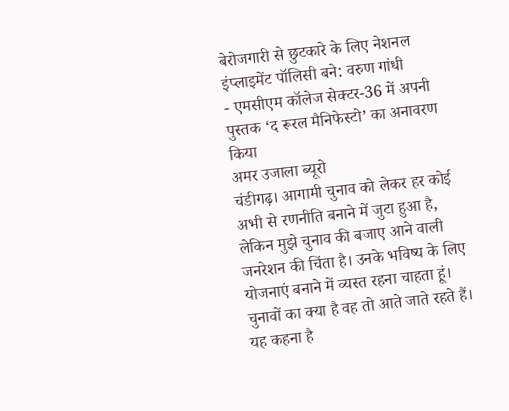बेरोजगारी से छुटकारे के लिए नेशनल इंप्लाइमेंट पॉलिसी बने: वरुण गांधी
- एमसीएम कॉलेज सेक्टर-36 में अपनी पुस्तक ‘द रूरल मैनिफेस्टो’ का अनावरण किया
अमर उजाला ब्यूरो
चंडीगढ़। आगामी चुनाव को लेकर हर कोई अभी से रणनीति बनाने में जुटा हुआ है, लेकिन मुझे चुनाव की बजाए आने वाली जनरेशन की चिंता है। उनके भविष्य के लिए योजनाएं बनाने में व्यस्त रहना चाहता हूं। चुनावों का क्या है वह तो आते जाते रहते हैं। यह कहना है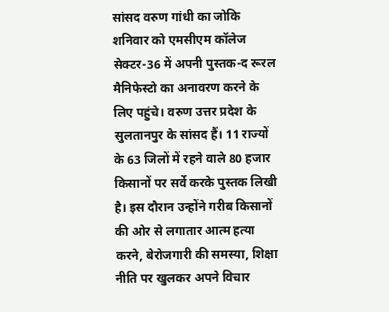सांसद वरुण गांधी का जोकि शनिवार को एमसीएम कॉलेज सेक्टर-36 में अपनी पुस्तक-द रूरल मैनिफेस्टो का अनावरण करने के लिए पहुंचे। वरुण उत्तर प्रदेश के सुलतानपुर के सांसद हैं। 11 राज्यों के 63 जिलों में रहने वाले 80 हजार किसानों पर सर्वे करके पुस्तक लिखी है। इस दौरान उन्होंने गरीब किसानों की ओर से लगातार आत्म हत्या करने, बेरोजगारी की समस्या, शिक्षा नीति पर खुलकर अपने विचार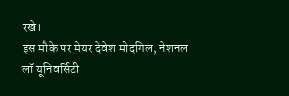रखे।
इस मौके पर मेयर देवेश मोदगिल, नेशनल लॉ यूनिवर्सिटी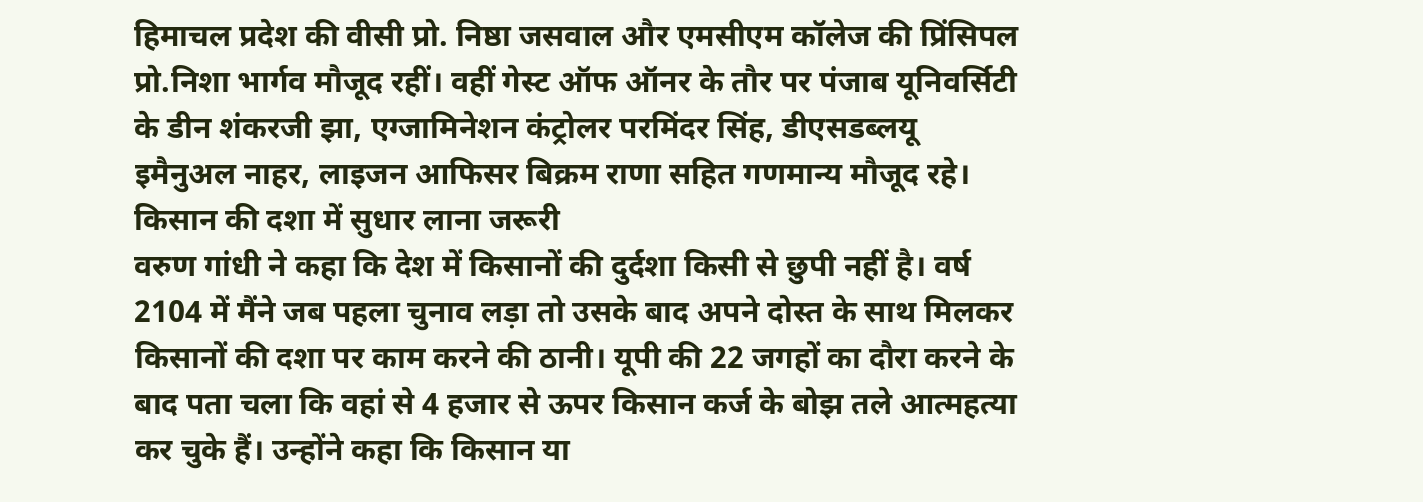हिमाचल प्रदेश की वीसी प्रो. निष्ठा जसवाल और एमसीएम कॉलेज की प्रिंसिपल प्रो.निशा भार्गव मौजूद रहीं। वहीं गेस्ट ऑफ ऑनर के तौर पर पंजाब यूनिवर्सिटी के डीन शंकरजी झा, एग्जामिनेशन कंट्रोलर परमिंदर सिंह, डीएसडब्लयू इमैनुअल नाहर, लाइजन आफिसर बिक्रम राणा सहित गणमान्य मौजूद रहे।
किसान की दशा में सुधार लाना जरूरी
वरुण गांधी ने कहा कि देश में किसानों की दुर्दशा किसी से छुपी नहीं है। वर्ष 2104 में मैंने जब पहला चुनाव लड़ा तो उसके बाद अपने दोस्त के साथ मिलकर किसानों की दशा पर काम करने की ठानी। यूपी की 22 जगहों का दौरा करने के बाद पता चला कि वहां से 4 हजार से ऊपर किसान कर्ज के बोझ तले आत्महत्या कर चुके हैं। उन्होंने कहा कि किसान या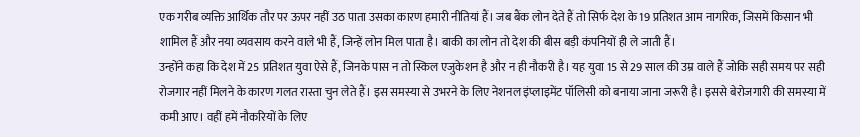एक गरीब व्यक्ति आर्थिक तौर पर ऊपर नहीं उठ पाता उसका कारण हमारी नीतियां हैं। जब बैंक लोन देते हैं तो सिर्फ देश के 19 प्रतिशत आम नागरिक, जिसमें किसान भी शामिल हैं और नया व्यवसाय करने वाले भी हैं, जिन्हें लोन मिल पाता है। बाकी का लोन तो देश की बीस बड़ी कंपनियों ही ले जाती हैं।
उन्होंने कहा कि देश में 25 प्रतिशत युवा ऐसे हैं, जिनके पास न तो स्किल एजुकेशन है और न ही नौकरी है। यह युवा 15 से 29 साल की उम्र वाले हैं जोकि सही समय पर सही रोजगार नहीं मिलने के कारण गलत रास्ता चुन लेते हैं। इस समस्या से उभरने के लिए नेशनल इंप्लाइमेंट पॉलिसी को बनाया जाना जरूरी है। इससे बेरोजगारी की समस्या में कमी आए। वहीं हमें नौकरियों के लिए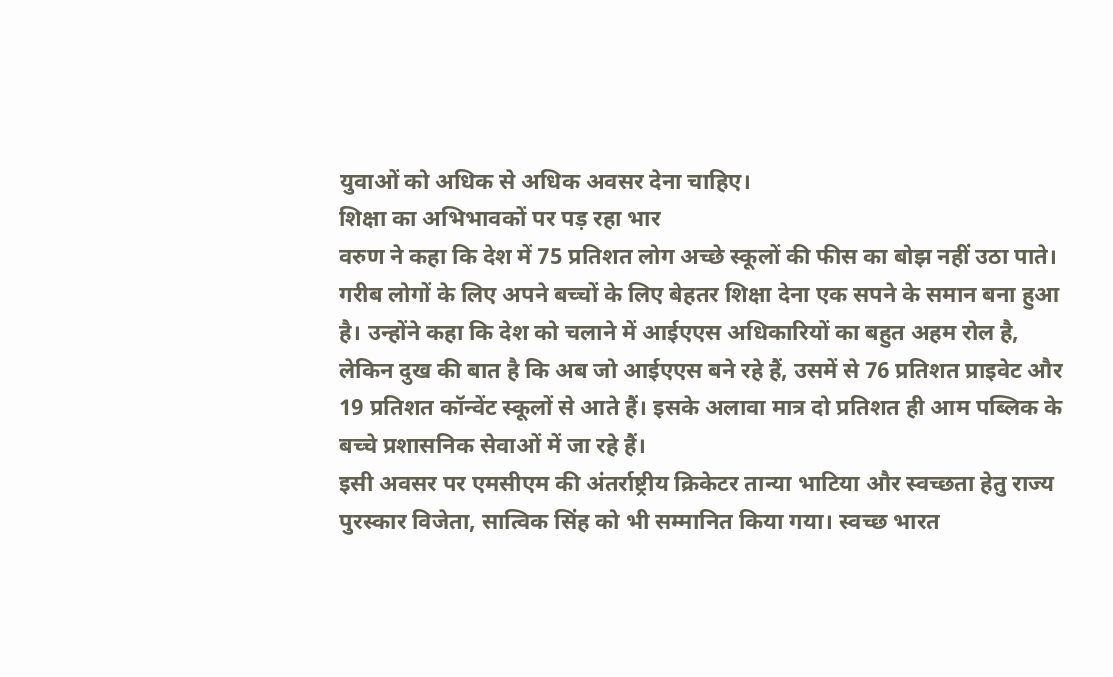युवाओं को अधिक से अधिक अवसर देना चाहिए।
शिक्षा का अभिभावकों पर पड़ रहा भार
वरुण ने कहा कि देश में 75 प्रतिशत लोग अच्छे स्कूलों की फीस का बोझ नहीं उठा पाते। गरीब लोगों के लिए अपने बच्चों के लिए बेहतर शिक्षा देना एक सपने के समान बना हुआ है। उन्होंने कहा कि देश को चलाने में आईएएस अधिकारियों का बहुत अहम रोल है, लेकिन दुख की बात है कि अब जो आईएएस बने रहे हैं, उसमें से 76 प्रतिशत प्राइवेट और 19 प्रतिशत कॉन्वेंट स्कूलों से आते हैं। इसके अलावा मात्र दो प्रतिशत ही आम पब्लिक के बच्चे प्रशासनिक सेवाओं में जा रहे हैं।
इसी अवसर पर एमसीएम की अंतर्राष्ट्रीय क्रिकेटर तान्या भाटिया और स्वच्छता हेतु राज्य पुरस्कार विजेता, सात्विक सिंह को भी सम्मानित किया गया। स्वच्छ भारत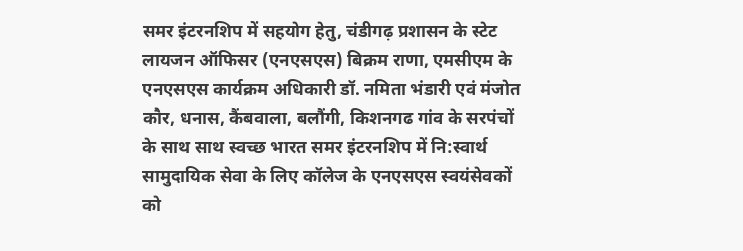समर इंटरनशिप में सहयोग हेतु, चंडीगढ़ प्रशासन के स्टेट लायजन ऑफिसर (एनएसएस) बिक्रम राणा, एमसीएम के एनएसएस कार्यक्रम अधिकारी डॉ. नमिता भंडारी एवं मंजोत कौर, धनास, कैंबवाला, बलौंगी, किशनगढ गांव के सरपंचों के साथ साथ स्वच्छ भारत समर इंटरनशिप में नि:स्वार्थ सामुदायिक सेवा के लिए कॉलेज के एनएसएस स्वयंसेवकों को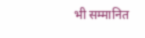भी सम्मानित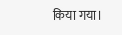किया गया।